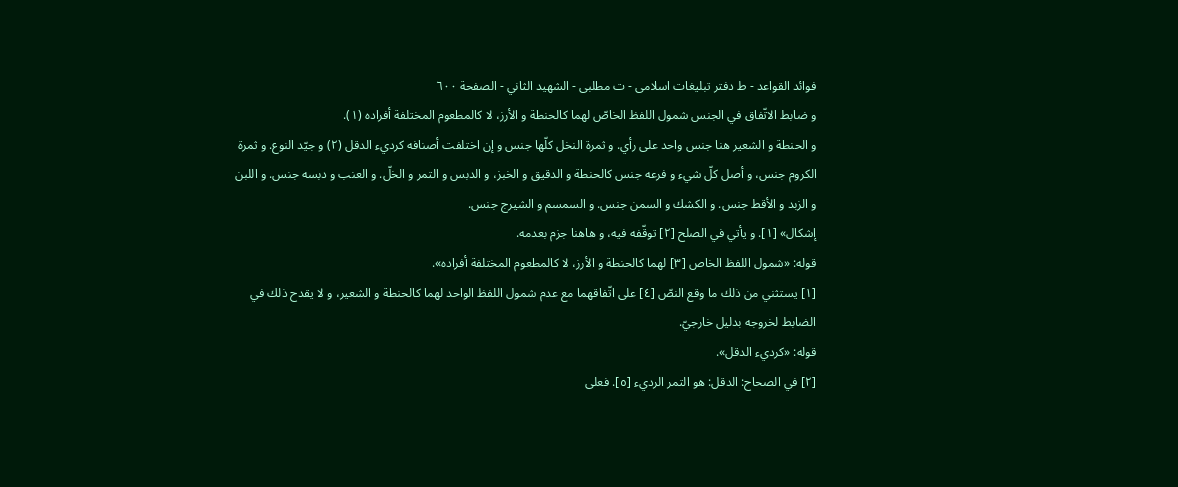فوائد القواعد - ط دفتر تبلیغات اسلامی - ت مطلبی - الشهيد الثاني - الصفحة ٦٠٠
و ضابط الاتّفاق في الجنس شمول اللفظ الخاصّ لهما كالحنطة و الأرز، لا كالمطعوم المختلفة أفراده (١).
و الحنطة و الشعير هنا جنس واحد على رأي. و ثمرة النخل كلّها جنس و إن اختلفت أصنافه كرديء الدقل (٢) و جيّد النوع. و ثمرة الكروم جنس، و أصل كلّ شيء و فرعه جنس كالحنطة و الدقيق و الخبز، و الدبس و التمر و الخلّ. و العنب و دبسه جنس. و اللبن و الزبد و الأقط جنس. و الكشك و السمن جنس. و السمسم و الشيرج جنس.
إشكال» [١]. و يأتي في الصلح [٢] توقّفه فيه، و هاهنا جزم بعدمه.
قوله: «شمول اللفظ الخاص [٣] لهما كالحنطة و الأرز، لا كالمطعوم المختلفة أفراده».
[١] يستثني من ذلك ما وقع النصّ [٤] على اتّفاقهما مع عدم شمول اللفظ الواحد لهما كالحنطة و الشعير، و لا يقدح ذلك في الضابط لخروجه بدليل خارجيّ.
قوله: «كرديء الدقل».
[٢] في الصحاح: الدقل: هو التمر الرديء [٥]. فعلى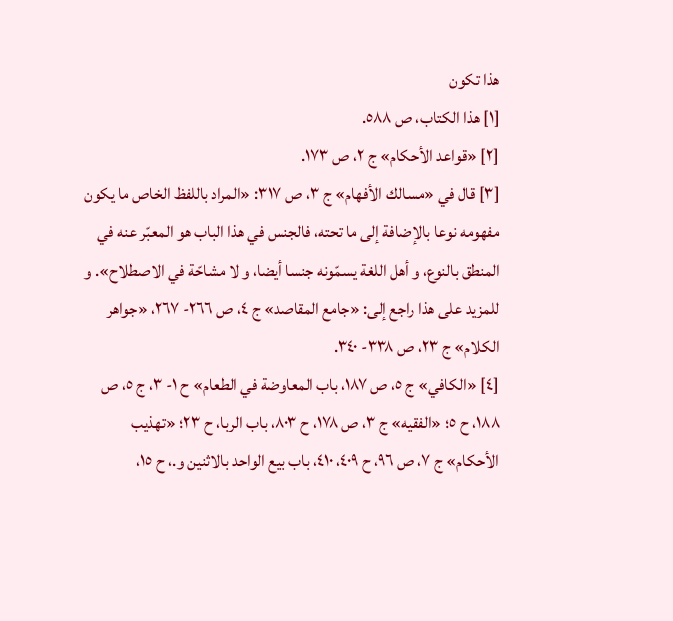هذا تكون
[١] هذا الكتاب، ص ٥٨٨.
[٢] «قواعد الأحكام» ج ٢، ص ١٧٣.
[٣] قال في «مسالك الأفهام» ج ٣، ص ٣١٧: «المراد باللفظ الخاص ما يكون مفهومه نوعا بالإضافة إلى ما تحته، فالجنس في هذا الباب هو المعبّر عنه في المنطق بالنوع، و أهل اللغة يسمّونه جنسا أيضا، و لا مشاحّة في الاصطلاح». و للمزيد على هذا راجع إلى: «جامع المقاصد» ج ٤، ص ٢٦٦- ٢٦٧، «جواهر الكلام» ج ٢٣، ص ٣٣٨- ٣٤٠.
[٤] «الكافي» ج ٥، ص ١٨٧، باب المعاوضة في الطعام» ح ١- ٣، ج ٥، ص ١٨٨، ح ٥؛ «الفقيه» ج ٣، ص ١٧٨، ح ٨٠٣، باب الربا، ح ٢٣؛ «تهذيب الأحكام» ج ٧، ص ٩٦، ح ٤٠٩، ٤١٠، باب بيع الواحد بالاثنين و.، ح ١٥،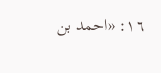١٦: «احمد بن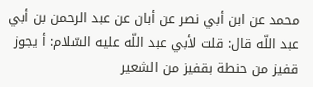محمد عن ابن أبي نصر عن أبان عن عبد الرحمن بن أبي عبد اللّه قال: قلت لأبي عبد اللّه عليه السّلام: أ يجوز قفيز من حنطة بقفيز من الشعير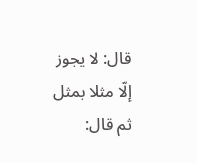قال: لا يجوز إلّا مثلا بمثل ثم قال: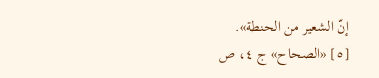إنّ الشعير من الحنطة».
[٥] «الصحاح» ج ٤، ص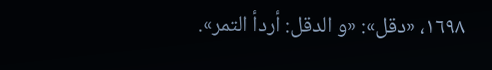١٦٩٨، «دقل»: «و الدقل: أردأ التمر».